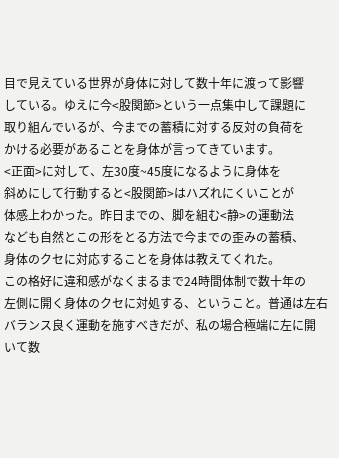目で見えている世界が身体に対して数十年に渡って影響
している。ゆえに今<股関節>という一点集中して課題に
取り組んでいるが、今までの蓄積に対する反対の負荷を
かける必要があることを身体が言ってきています。
<正面>に対して、左30度~45度になるように身体を
斜めにして行動すると<股関節>はハズれにくいことが
体感上わかった。昨日までの、脚を組む<静>の運動法
なども自然とこの形をとる方法で今までの歪みの蓄積、
身体のクセに対応することを身体は教えてくれた。
この格好に違和感がなくまるまで24時間体制で数十年の
左側に開く身体のクセに対処する、ということ。普通は左右
バランス良く運動を施すべきだが、私の場合極端に左に開
いて数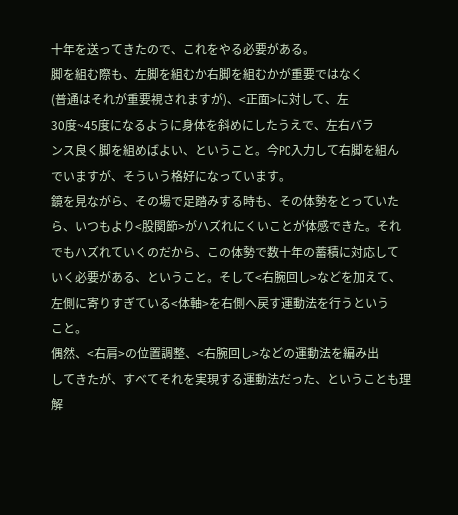十年を送ってきたので、これをやる必要がある。
脚を組む際も、左脚を組むか右脚を組むかが重要ではなく
(普通はそれが重要視されますが)、<正面>に対して、左
30度~45度になるように身体を斜めにしたうえで、左右バラ
ンス良く脚を組めばよい、ということ。今PC入力して右脚を組ん
でいますが、そういう格好になっています。
鏡を見ながら、その場で足踏みする時も、その体勢をとっていた
ら、いつもより<股関節>がハズれにくいことが体感できた。それ
でもハズれていくのだから、この体勢で数十年の蓄積に対応して
いく必要がある、ということ。そして<右腕回し>などを加えて、
左側に寄りすぎている<体軸>を右側へ戻す運動法を行うという
こと。
偶然、<右肩>の位置調整、<右腕回し>などの運動法を編み出
してきたが、すべてそれを実現する運動法だった、ということも理解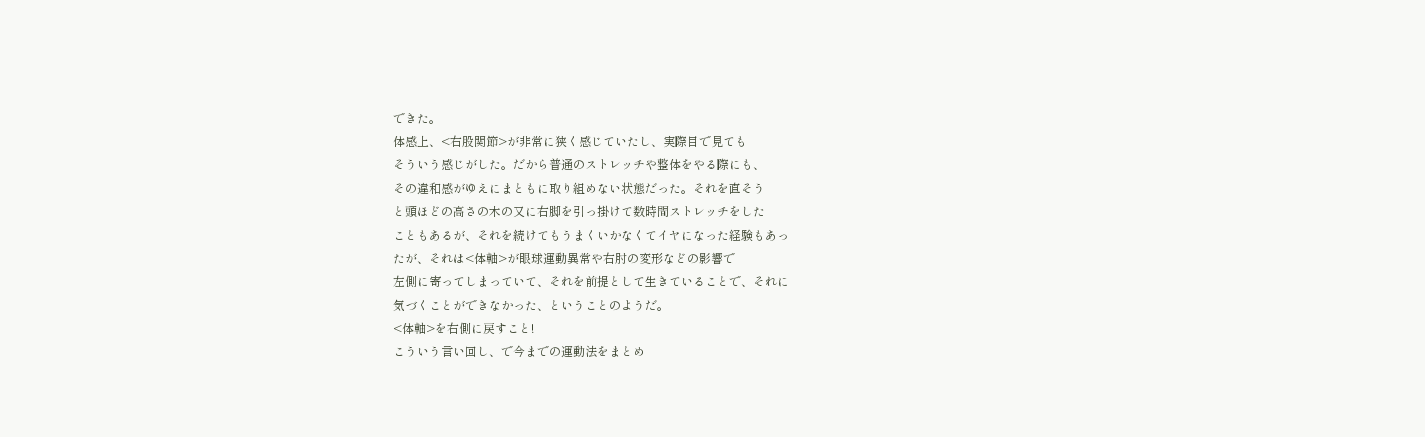できた。
体感上、<右股関節>が非常に狭く感じていたし、実際目で見ても
そういう感じがした。だから普通のストレッチや整体をやる際にも、
その違和感がゆえにまともに取り組めない状態だった。それを直そう
と頭ほどの高さの木の又に右脚を引っ掛けて数時間ストレッチをした
こともあるが、それを続けてもうまくいかなくてイヤになった経験もあっ
たが、それは<体軸>が眼球運動異常や右肘の変形などの影響で
左側に寄ってしまっていて、それを前提として生きていることで、それに
気づくことができなかった、ということのようだ。
<体軸>を右側に戻すこと!
こういう言い回し、で今までの運動法をまとめ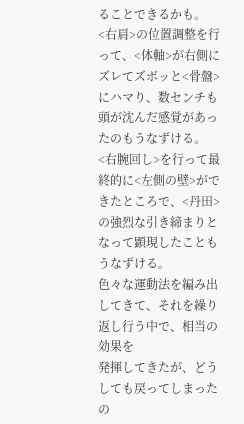ることできるかも。
<右肩>の位置調整を行って、<体軸>が右側にズレてズボッと<骨盤>
にハマり、数センチも頭が沈んだ感覚があったのもうなずける。
<右腕回し>を行って最終的に<左側の壁>ができたところで、<丹田>
の強烈な引き締まりとなって顕現したこともうなずける。
色々な運動法を編み出してきて、それを繰り返し行う中で、相当の効果を
発揮してきたが、どうしても戻ってしまったの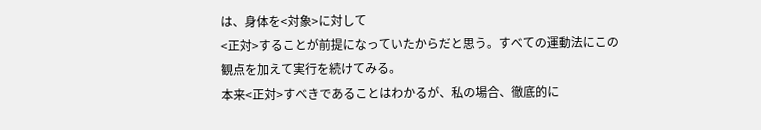は、身体を<対象>に対して
<正対>することが前提になっていたからだと思う。すべての運動法にこの
観点を加えて実行を続けてみる。
本来<正対>すべきであることはわかるが、私の場合、徹底的に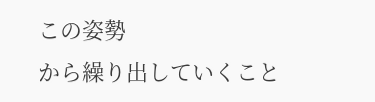この姿勢
から繰り出していくこと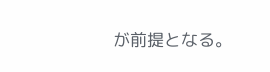が前提となる。